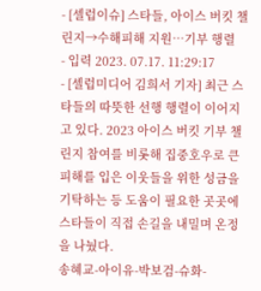- [셀럽이슈] 스타들, 아이스 버킷 챌린지→수해피해 지원…기부 행렬
- 입력 2023. 07.17. 11:29:17
- [셀럽미디어 김희서 기자] 최근 스타들의 따뜻한 선행 행렬이 이어지고 있다. 2023 아이스 버킷 기부 챌린지 참여를 비롯해 집중호우로 큰 피해를 입은 이웃들을 위한 성금을 기탁하는 등 도움이 필요한 곳곳에 스타들이 직접 손길을 내밀며 온정을 나눴다.
송혜교-아이유-박보검-슈화-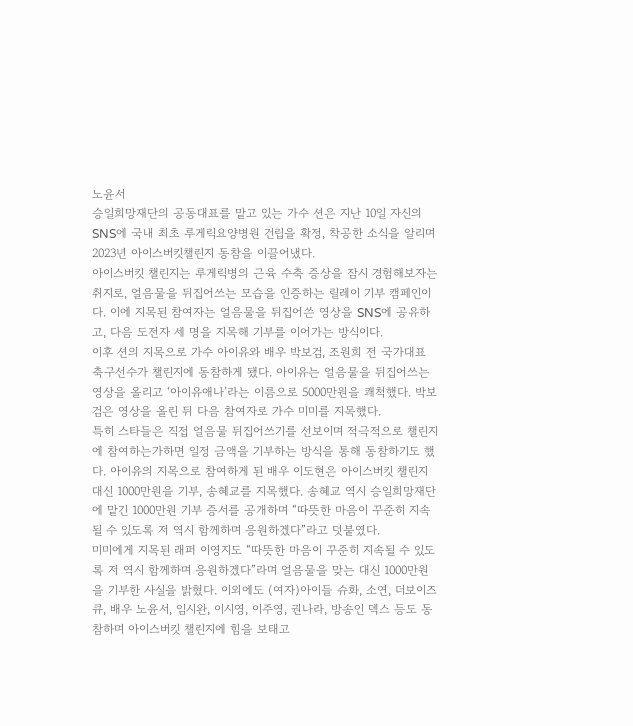노윤서
승일희망재단의 공동대표를 맡고 있는 가수 션은 지난 10일 자신의 SNS에 국내 최초 루게릭요양병원 건립을 확정, 착공한 소식을 알리며 2023년 아이스버킷챌린지 동참을 이끌어냈다.
아이스버킷 챌린지는 루게릭병의 근육 수축 증상을 잠시 경험해보자는 취지로, 얼음물을 뒤집어쓰는 모습을 인증하는 릴레이 기부 캠페인이다. 이에 지목된 참여자는 얼음물을 뒤집어쓴 영상을 SNS에 공유하고, 다음 도전자 세 명을 지목해 기부를 이어가는 방식이다.
이후 션의 지목으로 가수 아이유와 배우 박보검, 조원희 전 국가대표 축구선수가 챌린지에 동참하게 됐다. 아이유는 얼음물을 뒤집어쓰는 영상을 올리고 ‘아이유애나’라는 이름으로 5000만원을 쾌척했다. 박보검은 영상을 올린 뒤 다음 참여자로 가수 미미를 지목했다.
특히 스타들은 직접 얼음물 뒤집어쓰기를 선보이며 적극적으로 챌린지에 참여하는가하면 일정 금액을 기부하는 방식을 통해 동참하기도 했다. 아이유의 지목으로 참여하게 된 배우 이도현은 아이스버킷 챌린지 대신 1000만원을 기부, 송혜교를 지목했다. 송혜교 역시 승일희망재단에 맡긴 1000만원 기부 증서를 공개하며 “따뜻한 마음이 꾸준히 지속될 수 있도록 저 역시 함께하며 응원하겠다”라고 덧붙였다.
미미에게 지목된 래퍼 이영지도 “따뜻한 마음이 꾸준히 지속될 수 있도록 저 역시 함께하며 응원하겠다”라며 얼음물을 맞는 대신 1000만원을 기부한 사실을 밝혔다. 이외에도 (여자)아이들 슈화, 소연, 더보이즈 큐, 배우 노윤서, 임시완, 이시영, 이주영, 권나라, 방송인 덱스 등도 동참하며 아이스버킷 챌린지에 힘을 보태고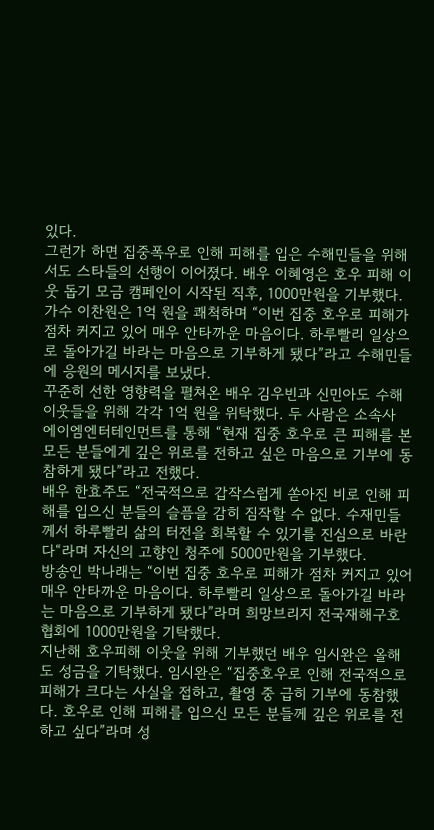있다.
그런가 하면 집중폭우로 인해 피해를 입은 수해민들을 위해서도 스타들의 선행이 이어졌다. 배우 이혜영은 호우 피해 이웃 돕기 모금 캠페인이 시작된 직후, 1000만원을 기부했다. 가수 이찬원은 1억 원을 쾌척하며 “이번 집중 호우로 피해가 점차 커지고 있어 매우 안타까운 마음이다. 하루빨리 일상으로 돌아가길 바라는 마음으로 기부하게 됐다”라고 수해민들에 응원의 메시지를 보냈다.
꾸준히 선한 영향력을 펼쳐온 배우 김우빈과 신민아도 수해 이웃들을 위해 각각 1억 원을 위탁했다. 두 사람은 소속사 에이엠엔터테인먼트를 통해 “현재 집중 호우로 큰 피해를 본 모든 분들에게 깊은 위로를 전하고 싶은 마음으로 기부에 동참하게 됐다”라고 전했다.
배우 한효주도 “전국적으로 갑작스럽게 쏟아진 비로 인해 피해를 입으신 분들의 슬픔을 감히 짐작할 수 없다. 수재민들께서 하루빨리 삶의 터전을 회복할 수 있기를 진심으로 바란다“라며 자신의 고향인 청주에 5000만원을 기부했다.
방송인 박나래는 “이번 집중 호우로 피해가 점차 커지고 있어 매우 안타까운 마음이다. 하루빨리 일상으로 돌아가길 바라는 마음으로 기부하게 됐다”라며 희망브리지 전국재해구호협회에 1000만원을 기탁했다.
지난해 호우피해 이웃을 위해 기부했던 배우 임시완은 올해도 성금을 기탁했다. 임시완은 “집중호우로 인해 전국적으로 피해가 크다는 사실을 접하고, 촬영 중 급히 기부에 동참했다. 호우로 인해 피해를 입으신 모든 분들께 깊은 위로를 전하고 싶다”라며 성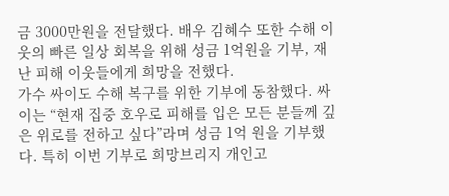금 3000만원을 전달했다. 배우 김혜수 또한 수해 이웃의 빠른 일상 회복을 위해 성금 1억원을 기부, 재난 피해 이웃들에게 희망을 전했다.
가수 싸이도 수해 복구를 위한 기부에 동참했다. 싸이는 “현재 집중 호우로 피해를 입은 모든 분들께 깊은 위로를 전하고 싶다”라며 성금 1억 원을 기부했다. 특히 이번 기부로 희망브리지 개인고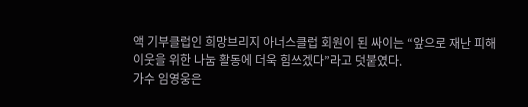액 기부클럽인 희망브리지 아너스클럽 회원이 된 싸이는 “앞으로 재난 피해 이웃을 위한 나눔 활동에 더욱 힘쓰겠다”라고 덧붙였다.
가수 임영웅은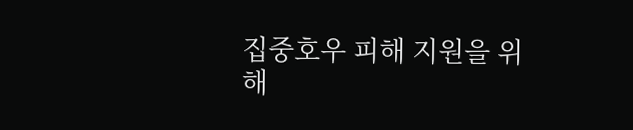집중호우 피해 지원을 위해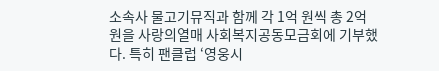소속사 물고기뮤직과 함께 각 1억 원씩 총 2억 원을 사랑의열매 사회복지공동모금회에 기부했다. 특히 팬클럽 ‘영웅시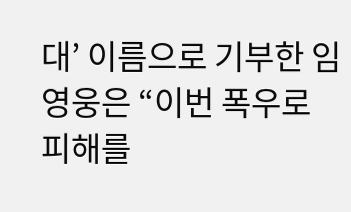대’ 이름으로 기부한 임영웅은 “이번 폭우로 피해를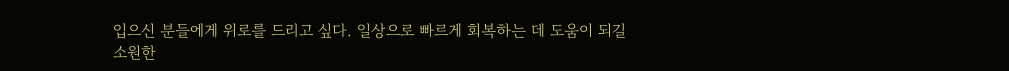입으신 분들에게 위로를 드리고 싶다. 일상으로 빠르게 회복하는 데 도움이 되길 소원한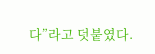다”라고 덧붙였다.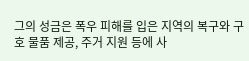그의 성금은 폭우 피해를 입은 지역의 복구와 구호 물품 제공, 주거 지원 등에 사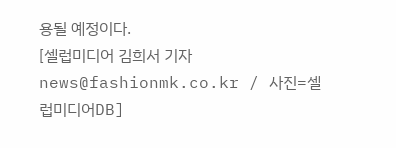용될 예정이다.
[셀럽미디어 김희서 기자 news@fashionmk.co.kr / 사진=셀럽미디어DB]